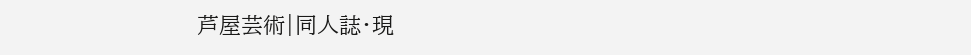芦屋芸術|同人誌・現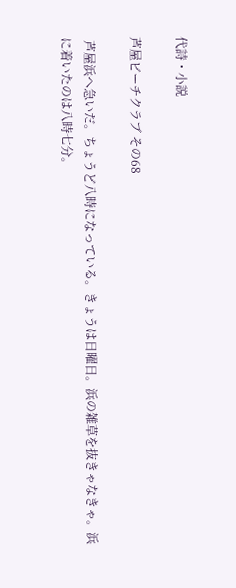代詩・小説

芦屋ビーチクラブ その68

 芦屋浜へ急いだ。ちょうど八時になっている。きょうは日曜日。浜の雑草を抜きゃなきゃ。浜に着いたのは八時七分。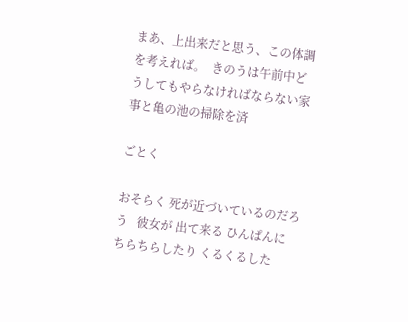まあ、上出来だと思う、この体調を考えれば。  きのうは午前中どうしてもやらなければならない家事と亀の池の掃除を済

ごとく

おそらく 死が近づいているのだろう   彼女が 出て来る ひんぱんに   ちらちらしたり くるくるした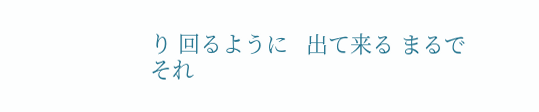り 回るように   出て来る まるで それ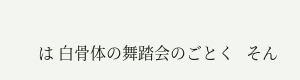は 白骨体の舞踏会のごとく   そん